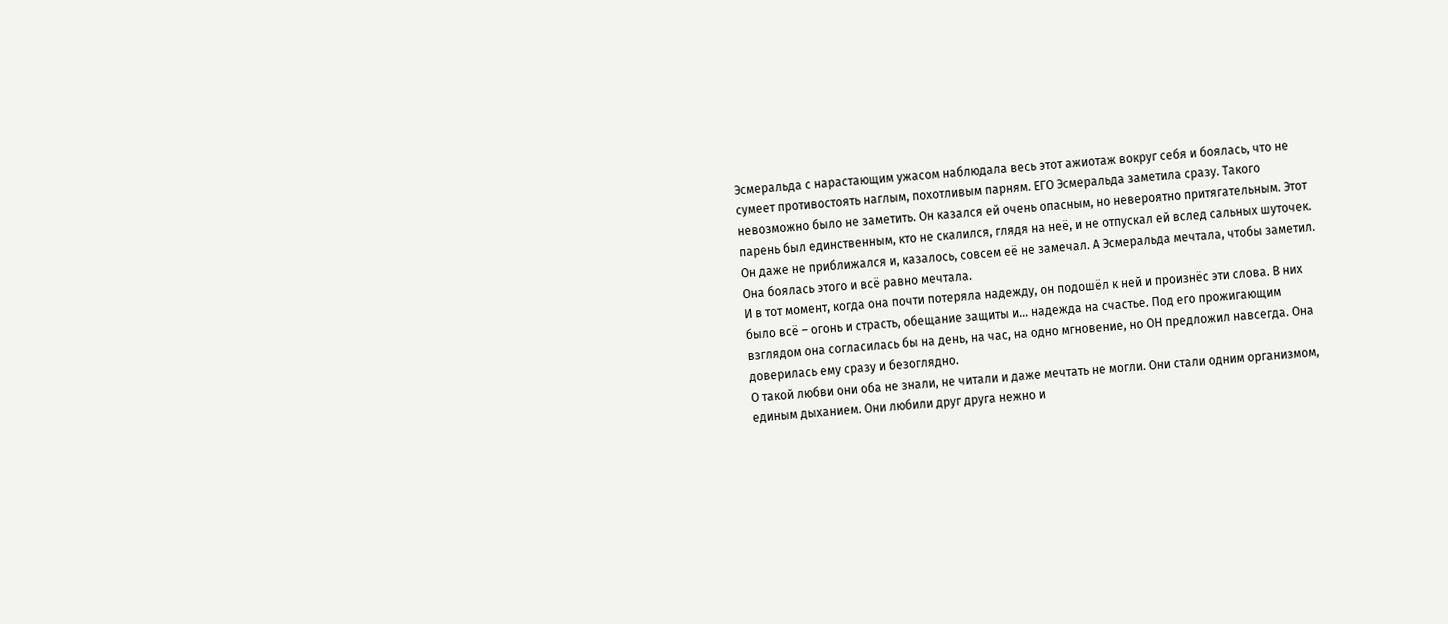Эсмеральда с нарастающим ужасом наблюдала весь этот ажиотаж вокруг себя и боялась, что не сумеет противостоять наглым, похотливым парням. ЕГО Эсмеральда заметила сразу. Такого невозможно было не заметить. Он казался ей очень опасным, но невероятно притягательным. Этот парень был единственным, кто не скалился, глядя на неё, и не отпускал ей вслед сальных шуточек. Он даже не приближался и, казалось, совсем её не замечал. А Эсмеральда мечтала, чтобы заметил. Она боялась этого и всё равно мечтала.
И в тот момент, когда она почти потеряла надежду, он подошёл к ней и произнёс эти слова. В них было всё – огонь и страсть, обещание защиты и… надежда на счастье. Под его прожигающим взглядом она согласилась бы на день, на час, на одно мгновение, но ОН предложил навсегда. Она доверилась ему сразу и безоглядно.
О такой любви они оба не знали, не читали и даже мечтать не могли. Они стали одним организмом, единым дыханием. Они любили друг друга нежно и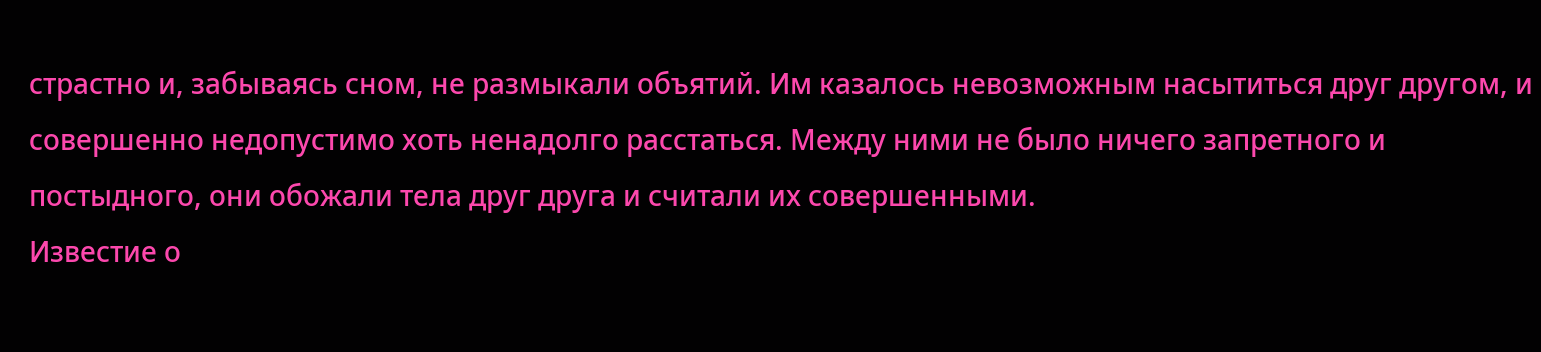страстно и, забываясь сном, не размыкали объятий. Им казалось невозможным насытиться друг другом, и совершенно недопустимо хоть ненадолго расстаться. Между ними не было ничего запретного и постыдного, они обожали тела друг друга и считали их совершенными.
Известие о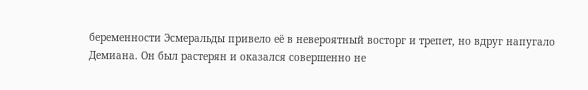беременности Эсмеральды привело её в невероятный восторг и трепет, но вдруг напугало Демиана. Он был растерян и оказался совершенно не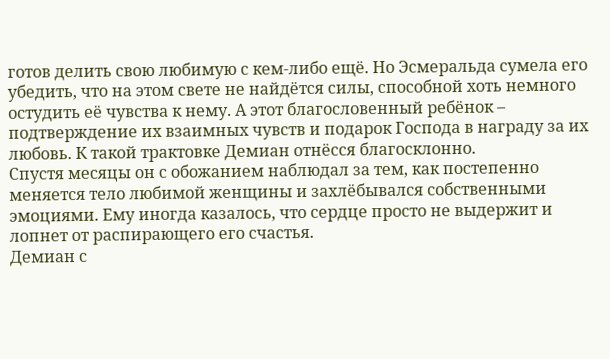готов делить свою любимую с кем-либо ещё. Но Эсмеральда сумела его убедить, что на этом свете не найдётся силы, способной хоть немного остудить её чувства к нему. А этот благословенный ребёнок – подтверждение их взаимных чувств и подарок Господа в награду за их любовь. К такой трактовке Демиан отнёсся благосклонно.
Спустя месяцы он с обожанием наблюдал за тем, как постепенно меняется тело любимой женщины и захлёбывался собственными эмоциями. Ему иногда казалось, что сердце просто не выдержит и лопнет от распирающего его счастья.
Демиан с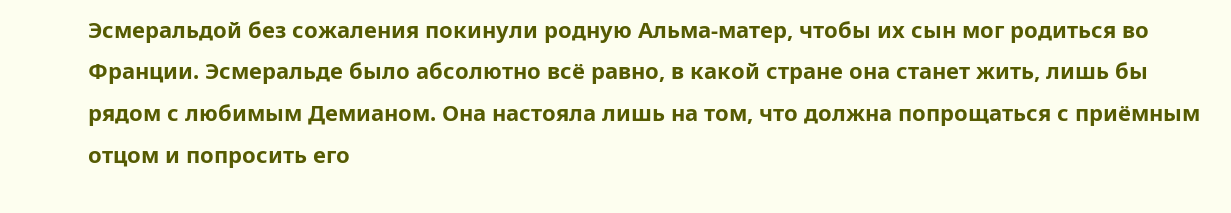Эсмеральдой без сожаления покинули родную Альма-матер, чтобы их сын мог родиться во Франции. Эсмеральде было абсолютно всё равно, в какой стране она станет жить, лишь бы рядом с любимым Демианом. Она настояла лишь на том, что должна попрощаться с приёмным отцом и попросить его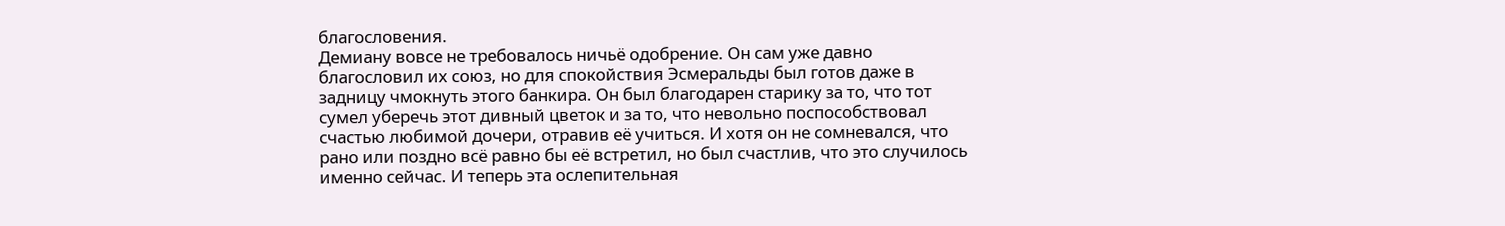благословения.
Демиану вовсе не требовалось ничьё одобрение. Он сам уже давно благословил их союз, но для спокойствия Эсмеральды был готов даже в задницу чмокнуть этого банкира. Он был благодарен старику за то, что тот сумел уберечь этот дивный цветок и за то, что невольно поспособствовал счастью любимой дочери, отравив её учиться. И хотя он не сомневался, что рано или поздно всё равно бы её встретил, но был счастлив, что это случилось именно сейчас. И теперь эта ослепительная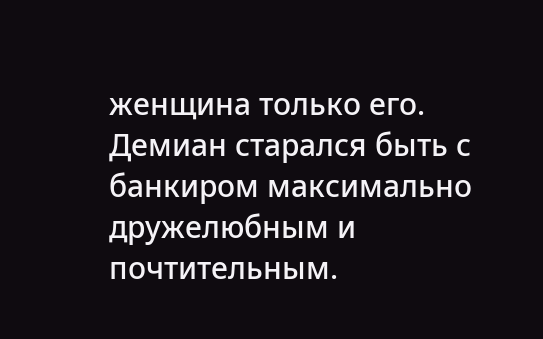женщина только его.
Демиан старался быть с банкиром максимально дружелюбным и почтительным.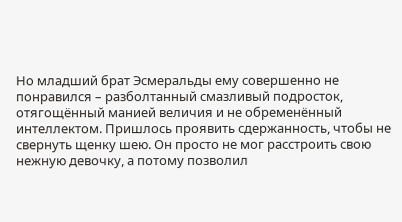Но младший брат Эсмеральды ему совершенно не понравился – разболтанный смазливый подросток, отягощённый манией величия и не обременённый интеллектом. Пришлось проявить сдержанность, чтобы не свернуть щенку шею. Он просто не мог расстроить свою нежную девочку, а потому позволил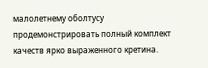малолетнему оболтусу продемонстрировать полный комплект качеств ярко выраженного кретина.